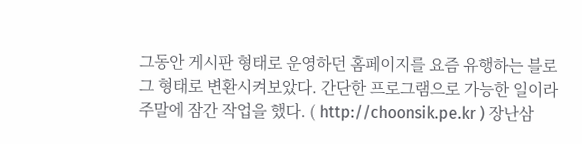그동안 게시판 형태로 운영하던 홈페이지를 요즘 유행하는 블로그 형태로 변환시켜보았다. 간단한 프로그램으로 가능한 일이라 주말에 잠간 작업을 했다. ( http://choonsik.pe.kr ) 장난삼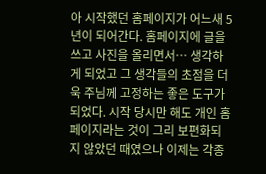아 시작했던 홈페이지가 어느새 5년이 되어간다. 홈페이지에 글을 쓰고 사진을 올리면서… 생각하게 되었고 그 생각들의 초점을 더욱 주님께 고정하는 좋은 도구가 되었다. 시작 당시만 해도 개인 홈페이지라는 것이 그리 보편화되지 않았던 때였으나 이제는 각종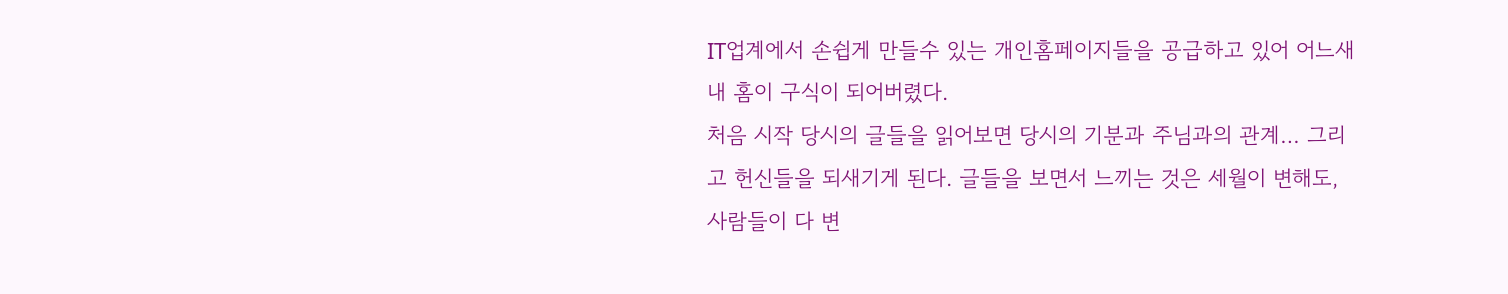IT업계에서 손쉽게 만들수 있는 개인홈페이지들을 공급하고 있어 어느새 내 홈이 구식이 되어버렸다.
처음 시작 당시의 글들을 읽어보면 당시의 기분과 주님과의 관계… 그리고 헌신들을 되새기게 된다. 글들을 보면서 느끼는 것은 세월이 변해도, 사람들이 다 변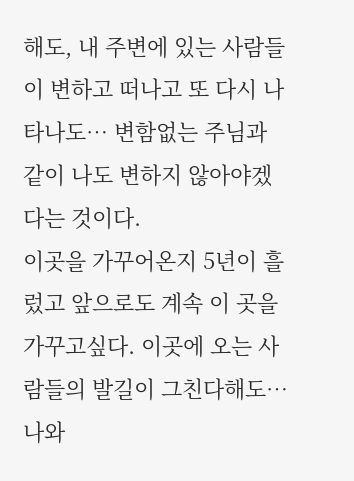해도, 내 주변에 있는 사람들이 변하고 떠나고 또 다시 나타나도… 변함없는 주님과 같이 나도 변하지 않아야겠다는 것이다.
이곳을 가꾸어온지 5년이 흘렀고 앞으로도 계속 이 곳을 가꾸고싶다. 이곳에 오는 사람들의 발길이 그친다해도… 나와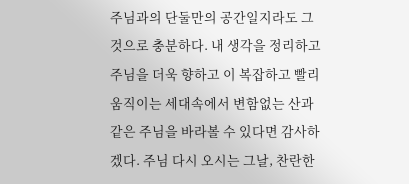주님과의 단둘만의 공간일지라도 그것으로 충분하다. 내 생각을 정리하고 주님을 더욱 향하고 이 복잡하고 빨리 움직이는 세대속에서 변함없는 산과 같은 주님을 바라볼 수 있다면 감사하겠다. 주님 다시 오시는 그날, 찬란한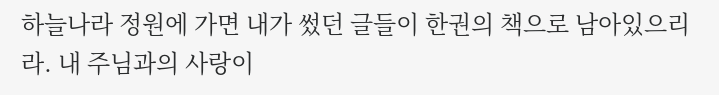하늘나라 정원에 가면 내가 썼던 글들이 한권의 책으로 남아있으리라. 내 주님과의 사랑이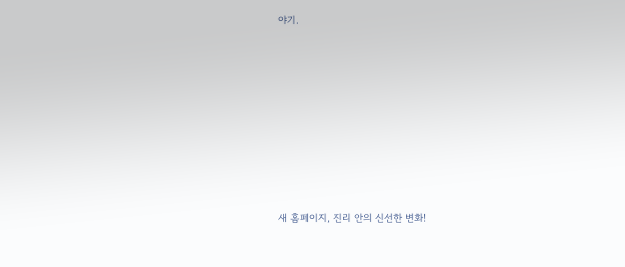야기.










새 홈페이지, 진리 안의 신선한 변화!